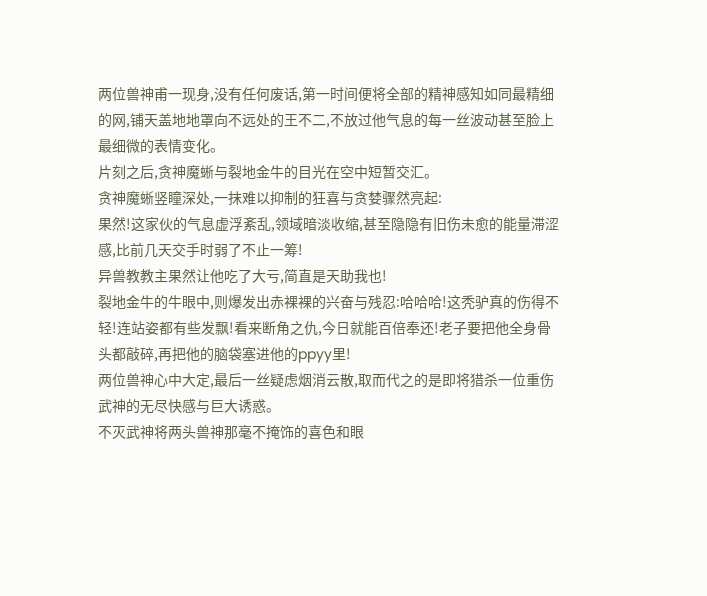两位兽神甫一现身,没有任何废话,第一时间便将全部的精神感知如同最精细的网,铺天盖地地罩向不远处的王不二,不放过他气息的每一丝波动甚至脸上最细微的表情变化。
片刻之后,贪神魔蜥与裂地金牛的目光在空中短暂交汇。
贪神魔蜥竖瞳深处,一抹难以抑制的狂喜与贪婪骤然亮起:
果然!这家伙的气息虚浮紊乱,领域暗淡收缩,甚至隐隐有旧伤未愈的能量滞涩感,比前几天交手时弱了不止一筹!
异兽教教主果然让他吃了大亏,简直是天助我也!
裂地金牛的牛眼中,则爆发出赤裸裸的兴奋与残忍:哈哈哈!这秃驴真的伤得不轻!连站姿都有些发飘!看来断角之仇,今日就能百倍奉还!老子要把他全身骨头都敲碎,再把他的脑袋塞进他的ppyy里!
两位兽神心中大定,最后一丝疑虑烟消云散,取而代之的是即将猎杀一位重伤武神的无尽快感与巨大诱惑。
不灭武神将两头兽神那毫不掩饰的喜色和眼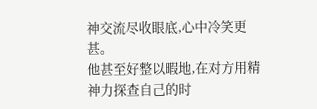神交流尽收眼底,心中冷笑更甚。
他甚至好整以暇地,在对方用精神力探查自己的时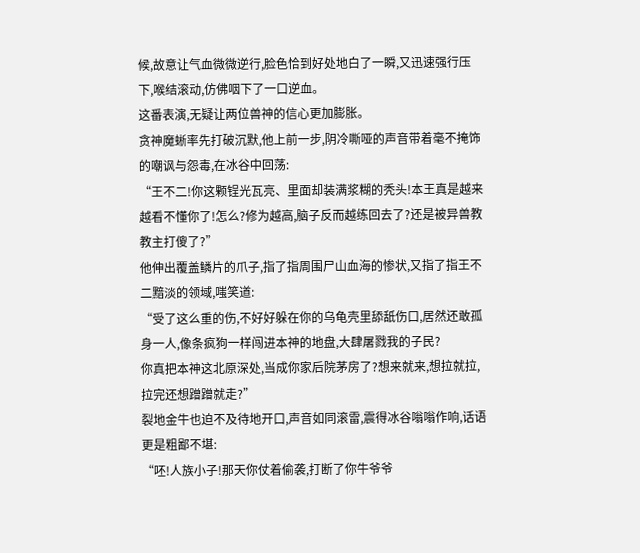候,故意让气血微微逆行,脸色恰到好处地白了一瞬,又迅速强行压下,喉结滚动,仿佛咽下了一口逆血。
这番表演,无疑让两位兽神的信心更加膨胀。
贪神魔蜥率先打破沉默,他上前一步,阴冷嘶哑的声音带着毫不掩饰的嘲讽与怨毒,在冰谷中回荡:
“王不二!你这颗锃光瓦亮、里面却装满浆糊的秃头!本王真是越来越看不懂你了!怎么?修为越高,脑子反而越练回去了?还是被异兽教教主打傻了?”
他伸出覆盖鳞片的爪子,指了指周围尸山血海的惨状,又指了指王不二黯淡的领域,嗤笑道:
“受了这么重的伤,不好好躲在你的乌龟壳里舔舐伤口,居然还敢孤身一人,像条疯狗一样闯进本神的地盘,大肆屠戮我的子民?
你真把本神这北原深处,当成你家后院茅房了?想来就来,想拉就拉,拉完还想蹭蹭就走?”
裂地金牛也迫不及待地开口,声音如同滚雷,震得冰谷嗡嗡作响,话语更是粗鄙不堪:
“呸!人族小子!那天你仗着偷袭,打断了你牛爷爷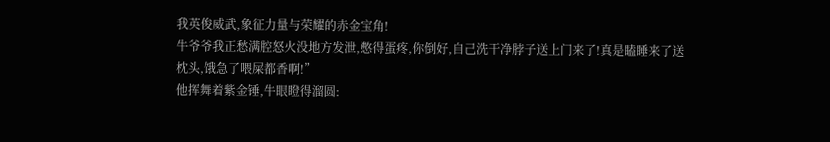我英俊威武,象征力量与荣耀的赤金宝角!
牛爷爷我正愁满腔怒火没地方发泄,憋得蛋疼,你倒好,自己洗干净脖子送上门来了!真是瞌睡来了送枕头,饿急了喂屎都香啊!”
他挥舞着紫金锤,牛眼瞪得溜圆: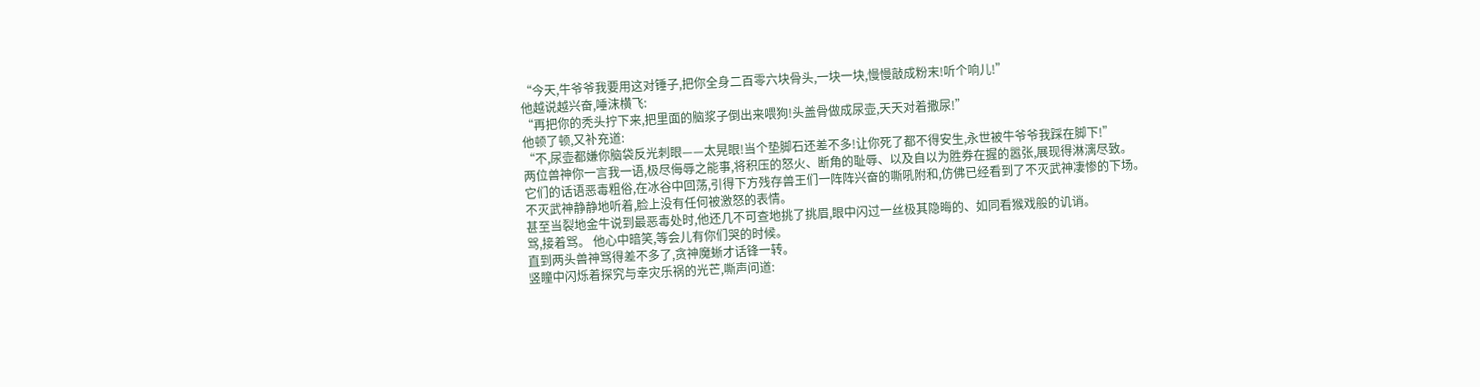“今天,牛爷爷我要用这对锤子,把你全身二百零六块骨头,一块一块,慢慢敲成粉末!听个响儿!”
他越说越兴奋,唾沫横飞:
“再把你的秃头拧下来,把里面的脑浆子倒出来喂狗!头盖骨做成尿壶,天天对着撒尿!”
他顿了顿,又补充道:
“不,尿壶都嫌你脑袋反光刺眼——太晃眼!当个垫脚石还差不多!让你死了都不得安生,永世被牛爷爷我踩在脚下!”
两位兽神你一言我一语,极尽侮辱之能事,将积压的怒火、断角的耻辱、以及自以为胜券在握的嚣张,展现得淋漓尽致。
它们的话语恶毒粗俗,在冰谷中回荡,引得下方残存兽王们一阵阵兴奋的嘶吼附和,仿佛已经看到了不灭武神凄惨的下场。
不灭武神静静地听着,脸上没有任何被激怒的表情。
甚至当裂地金牛说到最恶毒处时,他还几不可查地挑了挑眉,眼中闪过一丝极其隐晦的、如同看猴戏般的讥诮。
骂,接着骂。 他心中暗笑,等会儿有你们哭的时候。
直到两头兽神骂得差不多了,贪神魔蜥才话锋一转。
竖瞳中闪烁着探究与幸灾乐祸的光芒,嘶声问道: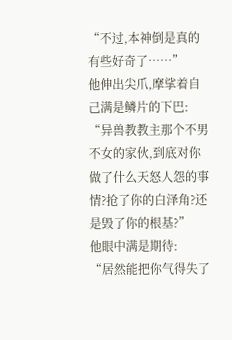“不过,本神倒是真的有些好奇了……”
他伸出尖爪,摩挲着自己满是鳞片的下巴:
“异兽教教主那个不男不女的家伙,到底对你做了什么天怒人怨的事情?抢了你的白泽角?还是毁了你的根基?”
他眼中满是期待:
“居然能把你气得失了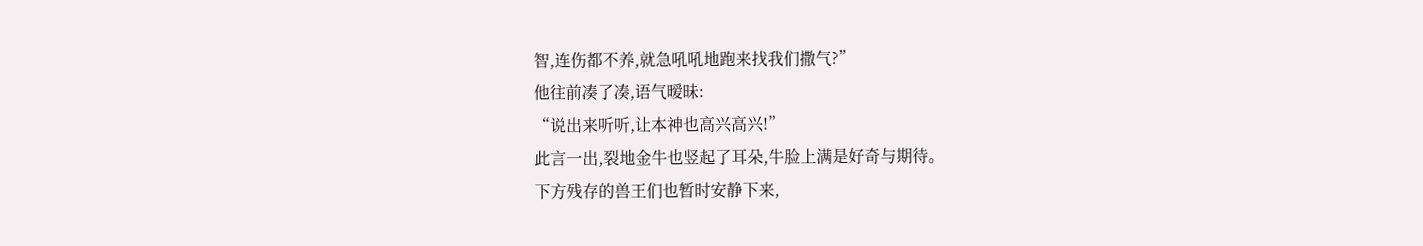智,连伤都不养,就急吼吼地跑来找我们撒气?”
他往前凑了凑,语气暧昧:
“说出来听听,让本神也高兴高兴!”
此言一出,裂地金牛也竖起了耳朵,牛脸上满是好奇与期待。
下方残存的兽王们也暂时安静下来,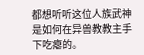都想听听这位人族武神是如何在异兽教教主手下吃瘪的。